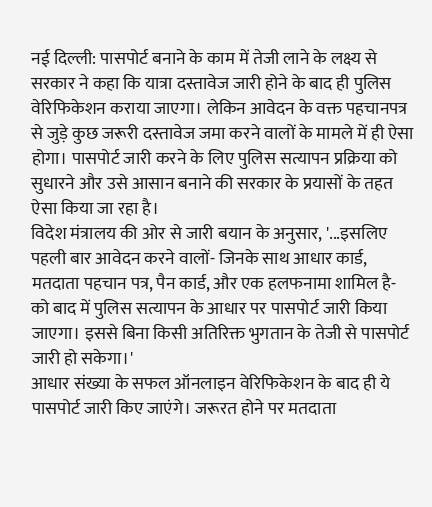नई दिल्ली: पासपोर्ट बनाने के काम में तेजी लाने के लक्ष्य से सरकार ने कहा कि यात्रा दस्तावेज जारी होने के बाद ही पुलिस वेरिफिकेशन कराया जाएगा। लेकिन आवेदन के वक्त पहचानपत्र से जुड़े कुछ जरूरी दस्तावेज जमा करने वालों के मामले में ही ऐसा होगा। पासपोर्ट जारी करने के लिए पुलिस सत्यापन प्रक्रिया को सुधारने और उसे आसान बनाने की सरकार के प्रयासों के तहत ऐसा किया जा रहा है।
विदेश मंत्रालय की ओर से जारी बयान के अनुसार, '...इसलिए पहली बार आवेदन करने वालों- जिनके साथ आधार कार्ड, मतदाता पहचान पत्र, पैन कार्ड, और एक हलफनामा शामिल है- को बाद में पुलिस सत्यापन के आधार पर पासपोर्ट जारी किया जाएगा। इससे बिना किसी अतिरिक्त भुगतान के तेजी से पासपोर्ट जारी हो सकेगा।'
आधार संख्या के सफल ऑनलाइन वेरिफिकेशन के बाद ही ये पासपोर्ट जारी किए जाएंगे। जरूरत होने पर मतदाता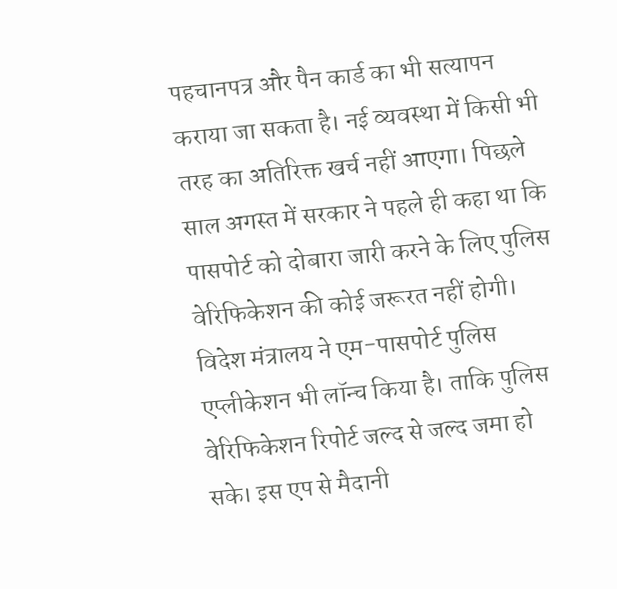पहचानपत्र और पैन कार्ड का भी सत्यापन कराया जा सकता है। नई व्यवस्था में किसी भी तरह का अतिरिक्त खर्च नहीं आएगा। पिछले साल अगस्त में सरकार ने पहले ही कहा था कि पासपोर्ट को दोबारा जारी करने के लिए पुलिस वेरिफिकेशन की कोई जरूरत नहीं होगी।
विदेश मंत्रालय ने एम-पासपोर्ट पुलिस एप्लीकेशन भी लॉन्च किया है। ताकि पुलिस वेरिफिकेशन रिपोर्ट जल्द से जल्द जमा हो सके। इस एप से मैदानी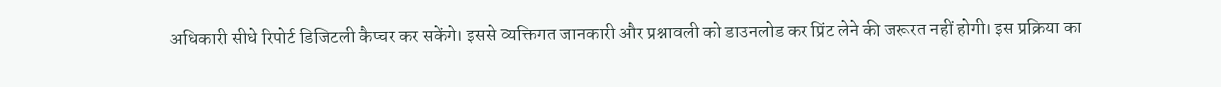अधिकारी सीधे रिपोर्ट डिजिटली कैप्चर कर सकेंगे। इससे व्यक्तिगत जानकारी और प्रश्नावली को डाउनलोड कर प्रिंट लेने की जरूरत नहीं होगी। इस प्रक्रिया का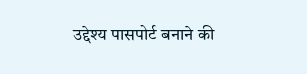उद्देश्य पासपोर्ट बनाने की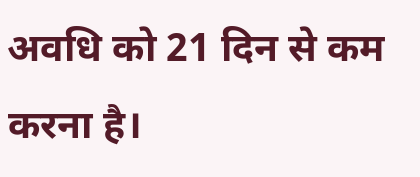अवधि को 21 दिन से कम करना है।